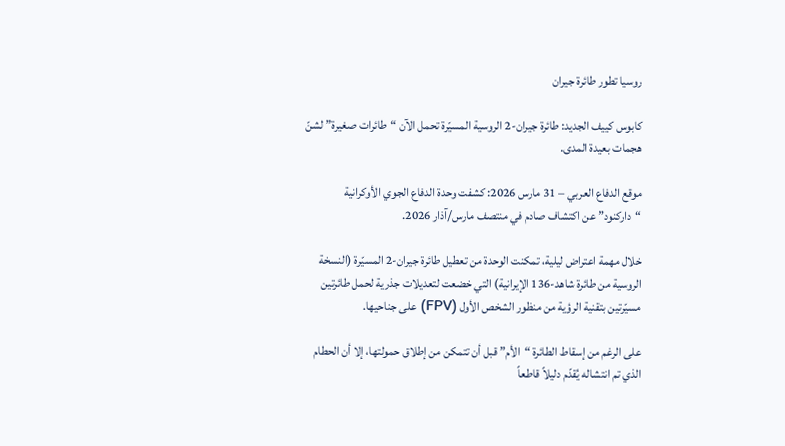روسيا تطور طائرة جيران

كابوس كييف الجديد: طائرة جيران-2 الروسية المسيّرة تحمل الآن “طائرات صغيرة” لشنّ هجمات بعيدة المدى.

موقع الدفاع العربي – 31 مارس 2026: كشفت وحدة الدفاع الجوي الأوكرانية “داركنود” عن اكتشاف صادم في منتصف مارس/آذار 2026.

خلال مهمة اعتراض ليلية، تمكنت الوحدة من تعطيل طائرة جيران-2 المسيّرة (النسخة الروسية من طائرة شاهد-136 الإيرانية) التي خضعت لتعديلات جذرية لحمل طائرتين مسيّرتين بتقنية الرؤية من منظور الشخص الأول (FPV) على جناحيها.

على الرغم من إسقاط الطائرة “الأم” قبل أن تتمكن من إطلاق حمولتها، إلا أن الحطام الذي تم انتشاله يُقدّم دليلاً قاطعاً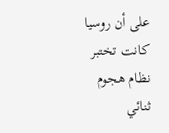على أن روسيا كانت تختبر نظام هجوم ثنائي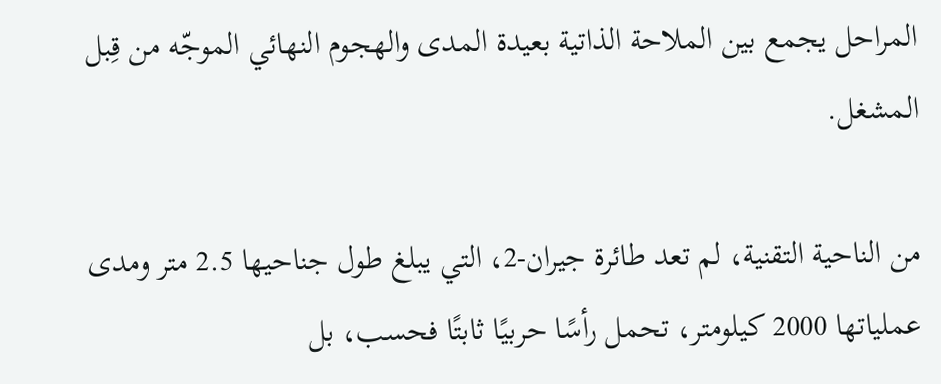المراحل يجمع بين الملاحة الذاتية بعيدة المدى والهجوم النهائي الموجّه من قِبل المشغل.

من الناحية التقنية، لم تعد طائرة جيران-2، التي يبلغ طول جناحيها 2.5 متر ومدى عملياتها 2000 كيلومتر، تحمل رأسًا حربيًا ثابتًا فحسب، بل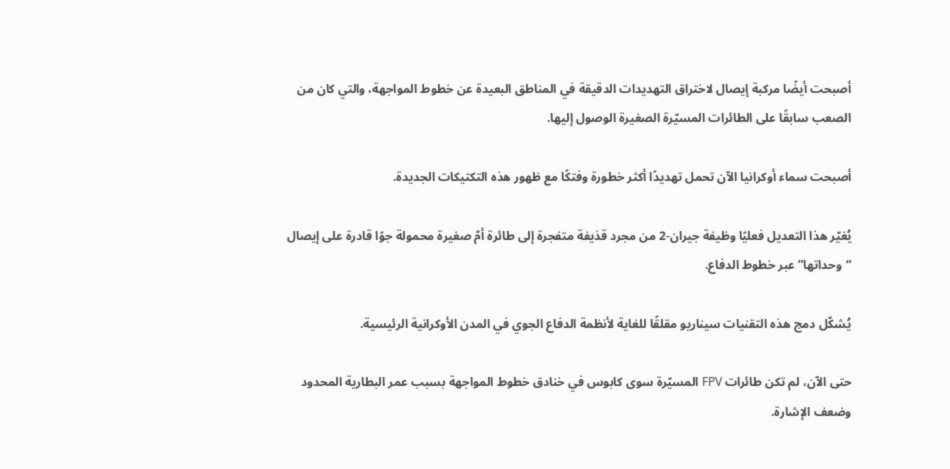أصبحت أيضًا مركبة إيصال لاختراق التهديدات الدقيقة في المناطق البعيدة عن خطوط المواجهة، والتي كان من الصعب سابقًا على الطائرات المسيّرة الصغيرة الوصول إليها.

أصبحت سماء أوكرانيا الآن تحمل تهديدًا أكثر خطورة وفتكًا مع ظهور هذه التكتيكات الجديدة.

يُغيّر هذا التعديل فعليًا وظيفة جيران-2 من مجرد قذيفة متفجرة إلى طائرة أمّ صغيرة محمولة جوًا قادرة على إيصال “وحداتها” عبر خطوط الدفاع.

يُشكّل دمج هذه التقنيات سيناريو مقلقًا للغاية لأنظمة الدفاع الجوي في المدن الأوكرانية الرئيسية.

حتى الآن، لم تكن طائرات FPV المسيّرة سوى كابوس في خنادق خطوط المواجهة بسبب عمر البطارية المحدود وضعف الإشارة.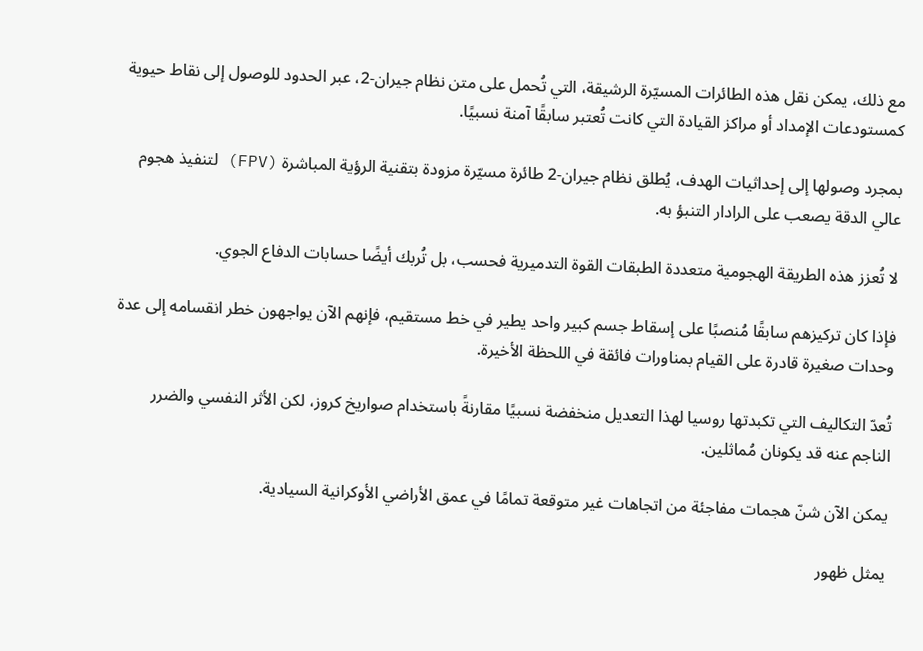مع ذلك، يمكن نقل هذه الطائرات المسيّرة الرشيقة، التي تُحمل على متن نظام جيران-2، عبر الحدود للوصول إلى نقاط حيوية كمستودعات الإمداد أو مراكز القيادة التي كانت تُعتبر سابقًا آمنة نسبيًا.

بمجرد وصولها إلى إحداثيات الهدف، يُطلق نظام جيران-2 طائرة مسيّرة مزودة بتقنية الرؤية المباشرة (FPV) لتنفيذ هجوم عالي الدقة يصعب على الرادار التنبؤ به.

لا تُعزز هذه الطريقة الهجومية متعددة الطبقات القوة التدميرية فحسب، بل تُربك أيضًا حسابات الدفاع الجوي.

فإذا كان تركيزهم سابقًا مُنصبًا على إسقاط جسم كبير واحد يطير في خط مستقيم، فإنهم الآن يواجهون خطر انقسامه إلى عدة وحدات صغيرة قادرة على القيام بمناورات فائقة في اللحظة الأخيرة.

تُعدّ التكاليف التي تكبدتها روسيا لهذا التعديل منخفضة نسبيًا مقارنةً باستخدام صواريخ كروز، لكن الأثر النفسي والضرر الناجم عنه قد يكونان مُماثلين.

يمكن الآن شنّ هجمات مفاجئة من اتجاهات غير متوقعة تمامًا في عمق الأراضي الأوكرانية السيادية.

يمثل ظهور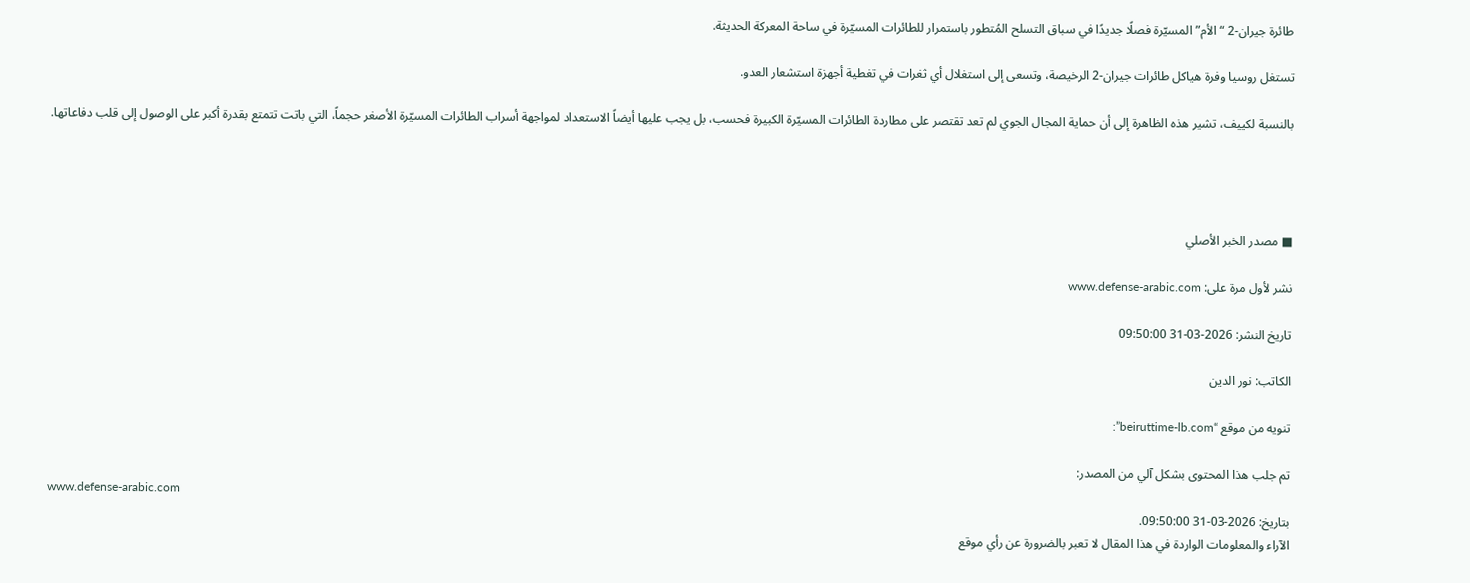طائرة جيران-2 “الأم” المسيّرة فصلًا جديدًا في سباق التسلح المُتطور باستمرار للطائرات المسيّرة في ساحة المعركة الحديثة.

تستغل روسيا وفرة هياكل طائرات جيران-2 الرخيصة، وتسعى إلى استغلال أي ثغرات في تغطية أجهزة استشعار العدو.

بالنسبة لكييف، تشير هذه الظاهرة إلى أن حماية المجال الجوي لم تعد تقتصر على مطاردة الطائرات المسيّرة الكبيرة فحسب، بل يجب عليها أيضاً الاستعداد لمواجهة أسراب الطائرات المسيّرة الأصغر حجماً، التي باتت تتمتع بقدرة أكبر على الوصول إلى قلب دفاعاتها.




■ مصدر الخبر الأصلي

نشر لأول مرة على: www.defense-arabic.com

تاريخ النشر: 2026-03-31 09:50:00

الكاتب: نور الدين

تنويه من موقع “beiruttime-lb.com”:

تم جلب هذا المحتوى بشكل آلي من المصدر:
www.defense-arabic.com
بتاريخ: 2026-03-31 09:50:00.
الآراء والمعلومات الواردة في هذا المقال لا تعبر بالضرورة عن رأي موقع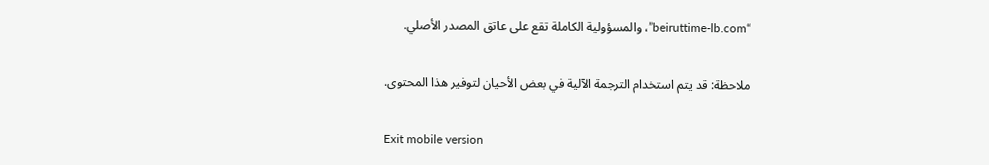“beiruttime-lb.com”، والمسؤولية الكاملة تقع على عاتق المصدر الأصلي.

ملاحظة: قد يتم استخدام الترجمة الآلية في بعض الأحيان لتوفير هذا المحتوى.

Exit mobile version